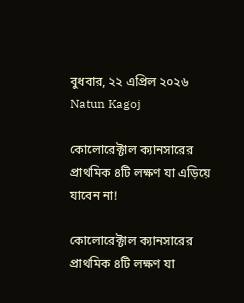বুধবার, ২২ এপ্রিল ২০২৬
Natun Kagoj

কোলোরেক্টাল ক্যানসারের প্রাথমিক ৪টি লক্ষণ যা এড়িয়ে যাবেন না!

কোলোরেক্টাল ক্যানসারের প্রাথমিক ৪টি লক্ষণ যা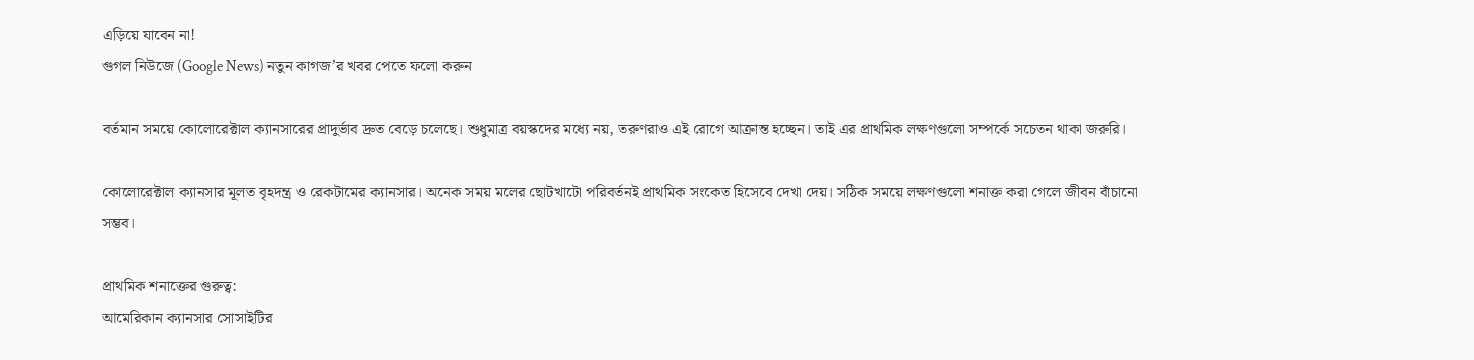এড়িয়ে যাবেন না!
গুগল নিউজে (Google News) নতুন কাগজ’র খবর পেতে ফলো করুন

বর্তমান সময়ে কোলোরেক্টাল ক্যানসারের প্রাদুর্ভাব দ্রুত বেড়ে চলেছে। শুধুমাত্র বয়স্কদের মধ্যে নয়, তরুণরাও এই রোগে আক্রান্ত হচ্ছেন। তাই এর প্রাথমিক লক্ষণগুলো সম্পর্কে সচেতন থাকা জরুরি।

কোলোরেক্টাল ক্যানসার মূলত বৃহদন্ত্র ও রেকটামের ক্যানসার। অনেক সময় মলের ছোটখাটো পরিবর্তনই প্রাথমিক সংকেত হিসেবে দেখা দেয়। সঠিক সময়ে লক্ষণগুলো শনাক্ত করা গেলে জীবন বাঁচানো সম্ভব।

প্রাথমিক শনাক্তের গুরুত্ব:
আমেরিকান ক্যানসার সোসাইটির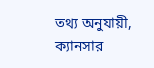তথ্য অনুযায়ী, ক্যানসার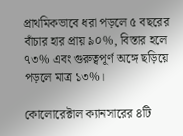প্রাথমিকভাবে ধরা পড়লে ৫ বছরের বাঁচার হার প্রায় ৯০%, বিস্তার হলে ৭৩% এবং গুরুত্বপূর্ণ অঙ্গে ছড়িয়ে পড়লে মাত্র ১৩%।

কোলোরেক্টাল ক্যানসারের ৪টি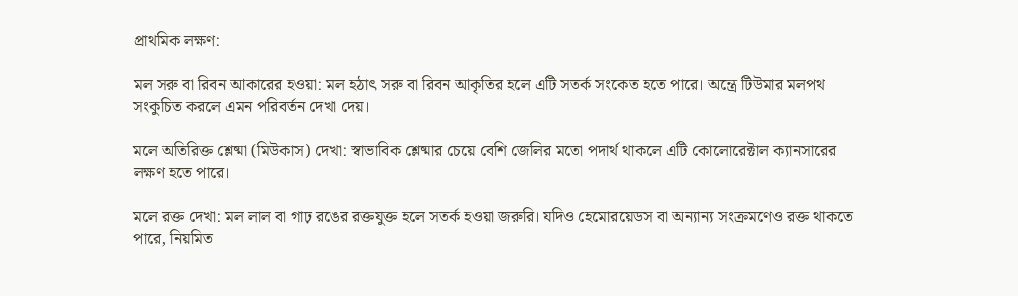প্রাথমিক লক্ষণ:

মল সরু বা রিবন আকারের হওয়া: মল হঠাৎ সরু বা রিবন আকৃতির হলে এটি সতর্ক সংকেত হতে পারে। অন্ত্রে টিউমার মলপথ সংকুচিত করলে এমন পরিবর্তন দেখা দেয়।

মলে অতিরিক্ত শ্লেষ্মা (মিউকাস) দেখা: স্বাভাবিক শ্লেষ্মার চেয়ে বেশি জেলির মতো পদার্থ থাকলে এটি কোলোরেক্টাল ক্যানসারের লক্ষণ হতে পারে।

মলে রক্ত দেখা: মল লাল বা গাঢ় রঙের রক্তযুক্ত হলে সতর্ক হওয়া জরুরি। যদিও হেমোরয়েডস বা অন্যান্য সংক্রমণেও রক্ত থাকতে পারে, নিয়মিত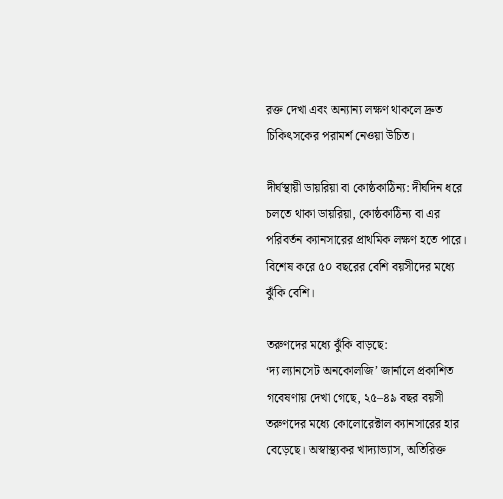রক্ত দেখা এবং অন্যান্য লক্ষণ থাকলে দ্রুত চিকিৎসকের পরামর্শ নেওয়া উচিত।

দীর্ঘস্থায়ী ডায়রিয়া বা কোষ্ঠকাঠিন্য: দীর্ঘদিন ধরে চলতে থাকা ডায়রিয়া, কোষ্ঠকাঠিন্য বা এর পরিবর্তন ক্যানসারের প্রাথমিক লক্ষণ হতে পারে। বিশেষ করে ৫০ বছরের বেশি বয়সীদের মধ্যে ঝুঁকি বেশি।

তরুণদের মধ্যে ঝুঁকি বাড়ছে:
‘দ্য ল্যানসেট অনকোলজি’ জার্নালে প্রকাশিত গবেষণায় দেখা গেছে, ২৫–৪৯ বছর বয়সী তরুণদের মধ্যে কোলোরেক্টাল ক্যানসারের হার বেড়েছে। অস্বাস্থ্যকর খাদ্যাভ্যাস, অতিরিক্ত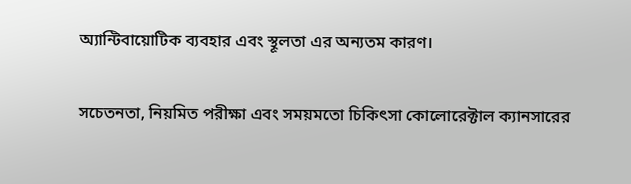অ্যান্টিবায়োটিক ব্যবহার এবং স্থূলতা এর অন্যতম কারণ।

সচেতনতা, নিয়মিত পরীক্ষা এবং সময়মতো চিকিৎসা কোলোরেক্টাল ক্যানসারের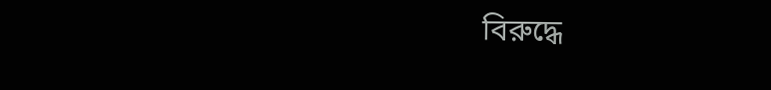বিরুদ্ধে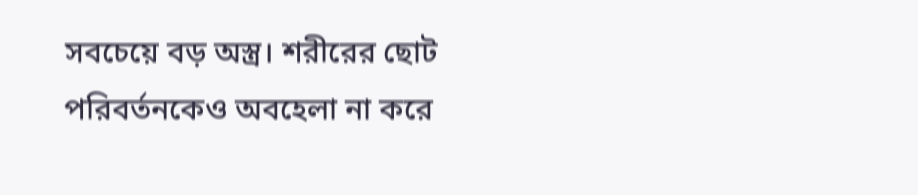সবচেয়ে বড় অস্ত্র। শরীরের ছোট পরিবর্তনকেও অবহেলা না করে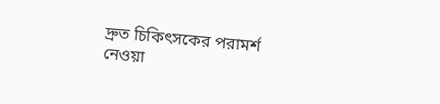দ্রুত চিকিৎসকের পরামর্শ নেওয়া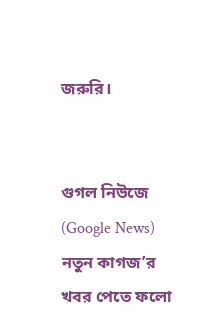জরুরি।


গুগল নিউজে (Google News) নতুন কাগজ’র খবর পেতে ফলো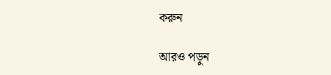করুন

আরও পড়ুন